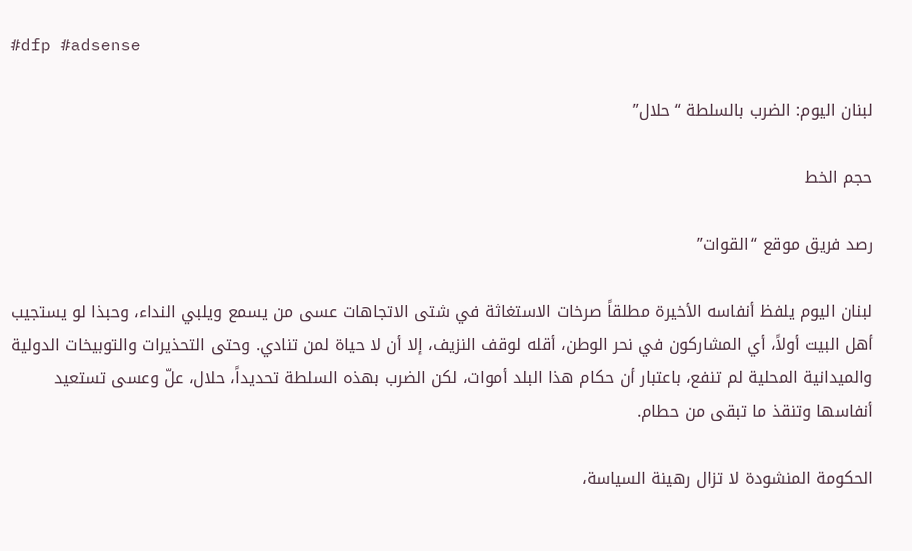#dfp #adsense

لبنان اليوم: الضرب بالسلطة “حلال”

حجم الخط

رصد فريق موقع “القوات”

لبنان اليوم يلفظ أنفاسه الأخيرة مطلقاً صرخات الاستغاثة في شتى الاتجاهات عسى من يسمع ويلبي النداء، وحبذا لو يستجيب أهل البيت أولاً، أي المشاركون في نحر الوطن، أقله لوقف النزيف، إلا أن لا حياة لمن تنادي. وحتى التحذيرات والتوبيخات الدولية والميدانية المحلية لم تنفع، باعتبار أن حكام هذا البلد أموات، لكن الضرب بهذه السلطة تحديداً، حلال، علّ وعسى تستعيد أنفاسها وتنقذ ما تبقى من حطام.

الحكومة المنشودة لا تزال رهينة السياسة،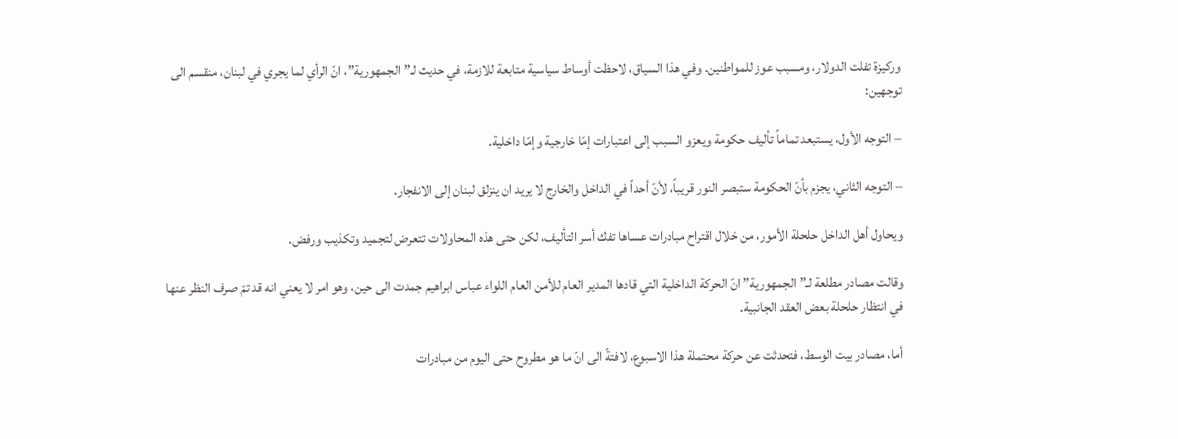وركيزة تفلت الدولار، ومسبب عوز للمواطنين. وفي هذا السياق، لاحظت أوساط سياسية متابعة للازمة، في حديث لـ”الجمهورية”، انّ الرأي لما يجري في لبنان، منقسم الى توجهين:

– التوجه الأول، يستبعد تماماً تأليف حكومة ويعزو السبب إلى اعتبارات إمّا خارجية وإمّا داخلية.

– التوجه الثاني، يجزم بأنّ الحكومة ستبصر النور قريباً، لأنّ أحداً في الداخل والخارج لا يريد ان ينزلق لبنان إلى الانفجار.

ويحاول أهل الداخل حلحلة الأمور، من خلال اقتراح مبادرات عساها تفك أسر التأليف، لكن حتى هذه المحاولات تتعرض لتجميد وتكذيب ورفض.

وقالت مصادر مطلعة لـ”الجمهورية” انّ الحركة الداخلية التي قادها المدير العام للأمن العام اللواء عباس ابراهيم جمدت الى حين، وهو امر لا يعني انه قد تمّ صرف النظر عنها في انتظار حلحلة بعض العقد الجانبية.

أما، مصادر بيت الوسط، فتحدثت عن حركة محتملة هذا الاسبوع، لافتةً الى انّ ما هو مطروح حتى اليوم من مبادرات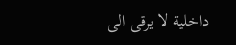داخلية لا يرقى الى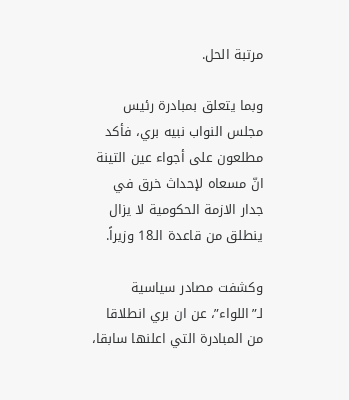مرتبة الحل.

وبما يتعلق بمبادرة رئيس مجلس النواب نبيه بري، فأكد مطلعون على أجواء عين التينة انّ مسعاه لإحداث خرق في جدار الازمة الحكومية لا يزال ينطلق من قاعدة الـ18 وزيراً.

وكشفت مصادر سياسية لـ”اللواء”، عن ان بري انطلاقا من المبادرة التي اعلنها سابقا،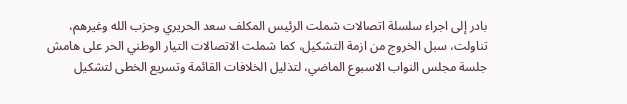بادر إلى اجراء سلسلة اتصالات شملت الرئيس المكلف سعد الحريري وحزب الله وغيرهم، تناولت، سبل الخروج من ازمة التشكيل، كما شملت الاتصالات التيار الوطني الحر على هامش جلسة مجلس النواب الاسبوع الماضي، لتذليل الخلافات القائمة وتسريع الخطى لتشكيل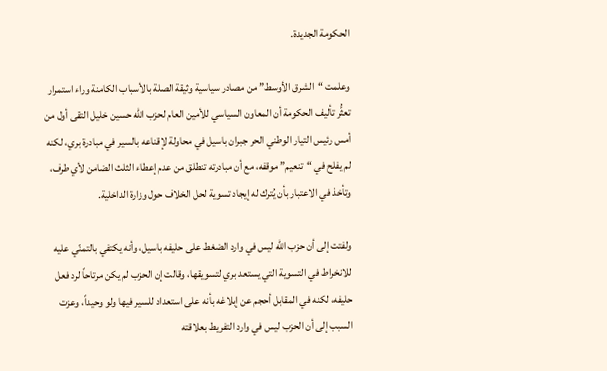الحكومة الجديدة.

وعلمت “الشرق الأوسط” من مصادر سياسية وثيقة الصلة بالأسباب الكامنة وراء استمرار تعثُّر تأليف الحكومة أن المعاون السياسي للأمين العام لحزب الله حسين خليل التقى أول من أمس رئيس التيار الوطني الحر جبران باسيل في محاولة لإقناعه بالسير في مبادرة بري، لكنه لم يفلح في “تنعيم” موقفه، مع أن مبادرته تنطلق من عدم إعطاء الثلث الضامن لأي طرف، وتأخذ في الاعتبار بأن يُترك له إيجاد تسوية لحل الخلاف حول وزارة الداخلية.

ولفتت إلى أن حزب الله ليس في وارد الضغط على حليفه باسيل، وأنه يكتفي بالتمنّي عليه للانخراط في التسوية التي يستعد بري لتسويقها، وقالت إن الحزب لم يكن مرتاحاً لرد فعل حليفه، لكنه في المقابل أحجم عن إبلاغه بأنه على استعداد للسير فيها ولو وحيداً، وعزت السبب إلى أن الحزب ليس في وارد التفريط بعلاقته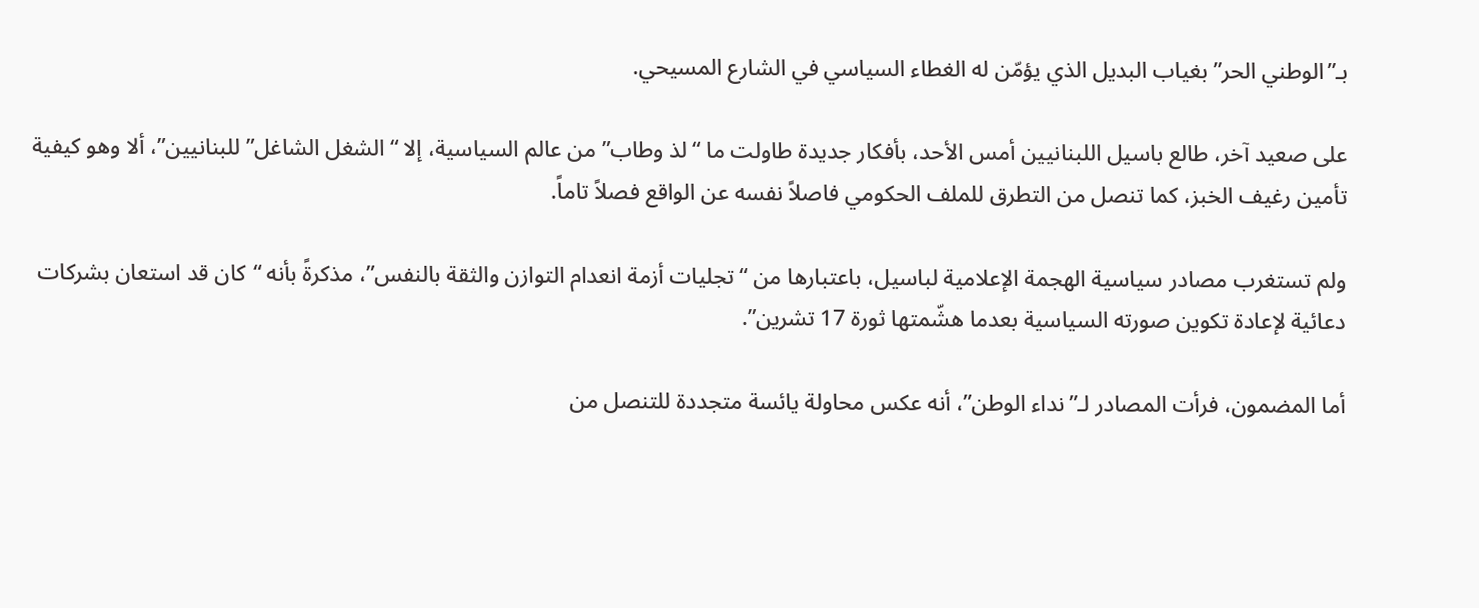بـ”الوطني الحر” بغياب البديل الذي يؤمّن له الغطاء السياسي في الشارع المسيحي.

على صعيد آخر، طالع باسيل اللبنانيين أمس الأحد، بأفكار جديدة طاولت ما “لذ وطاب” من عالم السياسية، إلا “الشغل الشاغل” للبنانيين”، ألا وهو كيفية تأمين رغيف الخبز، كما تنصل من التطرق للملف الحكومي فاصلاً نفسه عن الواقع فصلاً تاماً.

ولم تستغرب مصادر سياسية الهجمة الإعلامية لباسيل، باعتبارها من “تجليات أزمة انعدام التوازن والثقة بالنفس”، مذكرةً بأنه “كان قد استعان بشركات دعائية لإعادة تكوين صورته السياسية بعدما هشّمتها ثورة 17 تشرين”.

أما المضمون، فرأت المصادر لـ”نداء الوطن”، أنه عكس محاولة يائسة متجددة للتنصل من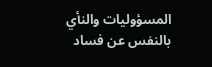المسؤوليات والنأي بالنفس عن فساد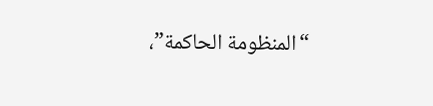“المنظومة الحاكمة”،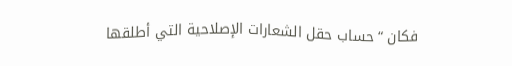فكان “حساب حقل الشعارات الإصلاحية التي أطلقها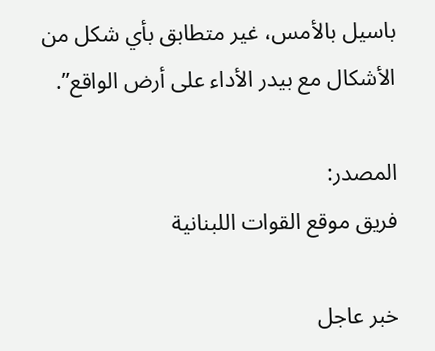باسيل بالأمس، غير متطابق بأي شكل من الأشكال مع بيدر الأداء على أرض الواقع”.

المصدر:
فريق موقع القوات اللبنانية

خبر عاجل